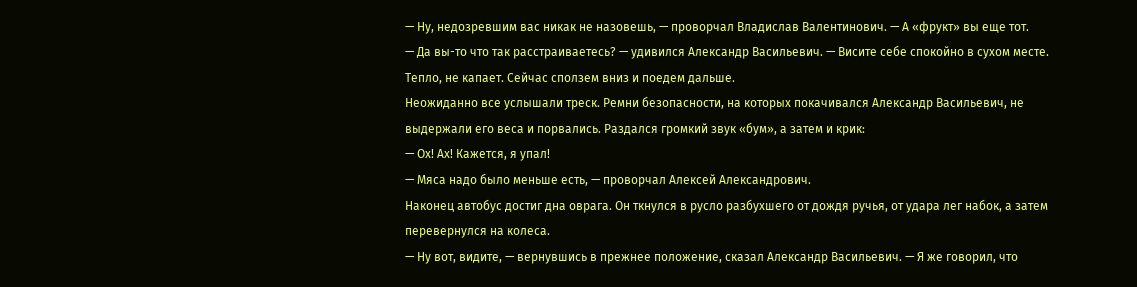— Ну, недозревшим вас никак не назовешь, — проворчал Владислав Валентинович. — А «фрукт» вы еще тот.
— Да вы-то что так расстраиваетесь? — удивился Александр Васильевич. — Висите себе спокойно в сухом месте. Тепло, не капает. Сейчас сползем вниз и поедем дальше.
Неожиданно все услышали треск. Ремни безопасности, на которых покачивался Александр Васильевич, не выдержали его веса и порвались. Раздался громкий звук «бум», а затем и крик:
— Ох! Ах! Кажется, я упал!
— Мяса надо было меньше есть, — проворчал Алексей Александрович.
Наконец автобус достиг дна оврага. Он ткнулся в русло разбухшего от дождя ручья, от удара лег набок, а затем перевернулся на колеса.
— Ну вот, видите, — вернувшись в прежнее положение, сказал Александр Васильевич. — Я же говорил, что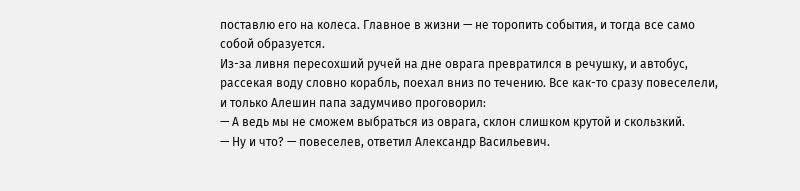поставлю его на колеса. Главное в жизни — не торопить события, и тогда все само собой образуется.
Из-за ливня пересохший ручей на дне оврага превратился в речушку, и автобус, рассекая воду словно корабль, поехал вниз по течению. Все как-то сразу повеселели, и только Алешин папа задумчиво проговорил:
— А ведь мы не сможем выбраться из оврага, склон слишком крутой и скользкий.
— Ну и что? — повеселев, ответил Александр Васильевич.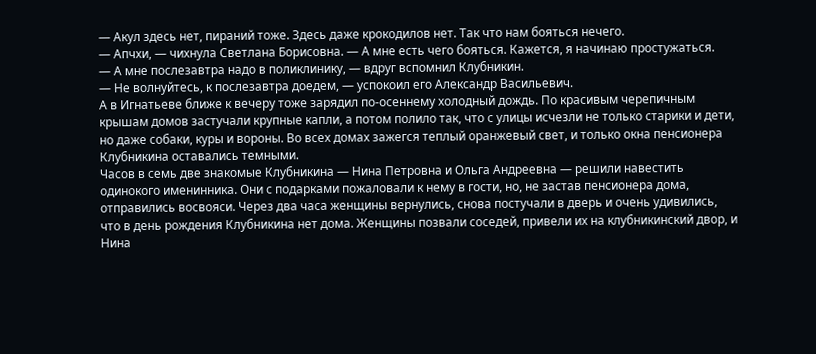— Акул здесь нет, пираний тоже. Здесь даже крокодилов нет. Так что нам бояться нечего.
— Апчхи, — чихнула Светлана Борисовна. — А мне есть чего бояться. Кажется, я начинаю простужаться.
— А мне послезавтра надо в поликлинику, — вдруг вспомнил Клубникин.
— Не волнуйтесь, к послезавтра доедем, — успокоил его Александр Васильевич.
А в Игнатьеве ближе к вечеру тоже зарядил по-осеннему холодный дождь. По красивым черепичным крышам домов застучали крупные капли, а потом полило так, что с улицы исчезли не только старики и дети, но даже собаки, куры и вороны. Во всех домах зажегся теплый оранжевый свет, и только окна пенсионера Клубникина оставались темными.
Часов в семь две знакомые Клубникина — Нина Петровна и Ольга Андреевна — решили навестить одинокого именинника. Они с подарками пожаловали к нему в гости, но, не застав пенсионера дома, отправились восвояси. Через два часа женщины вернулись, снова постучали в дверь и очень удивились, что в день рождения Клубникина нет дома. Женщины позвали соседей, привели их на клубникинский двор, и Нина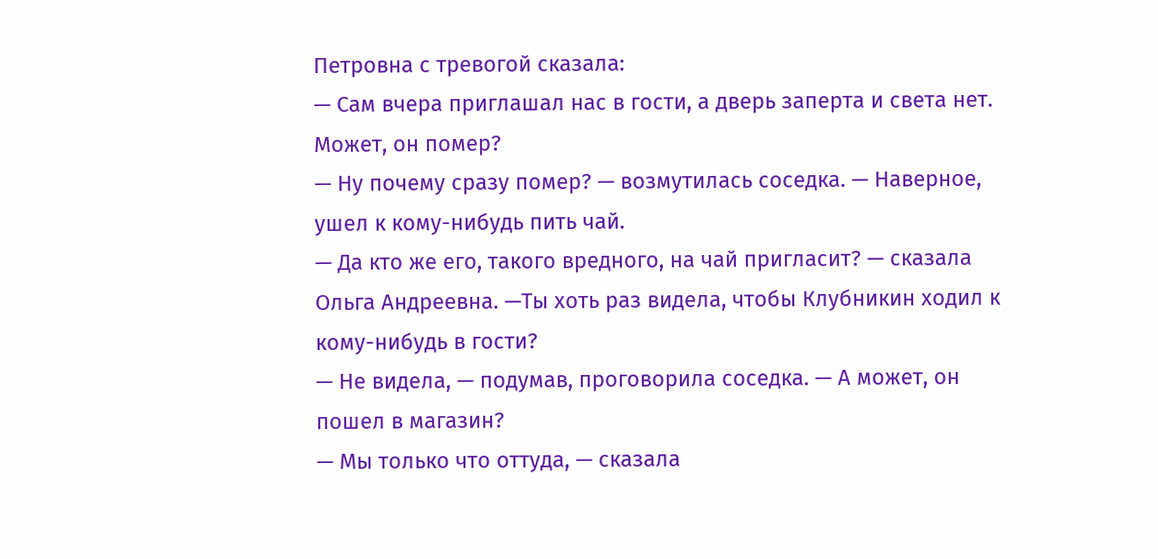Петровна с тревогой сказала:
— Сам вчера приглашал нас в гости, а дверь заперта и света нет. Может, он помер?
— Ну почему сразу помер? — возмутилась соседка. — Наверное, ушел к кому-нибудь пить чай.
— Да кто же его, такого вредного, на чай пригласит? — сказала Ольга Андреевна. —Ты хоть раз видела, чтобы Клубникин ходил к кому-нибудь в гости?
— Не видела, — подумав, проговорила соседка. — А может, он пошел в магазин?
— Мы только что оттуда, — сказала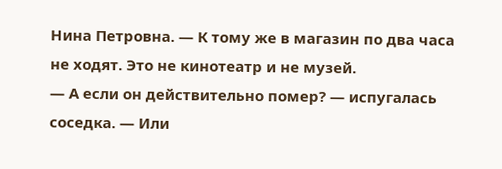Нина Петровна. — К тому же в магазин по два часа не ходят. Это не кинотеатр и не музей.
— А если он действительно помер? — испугалась соседка. — Или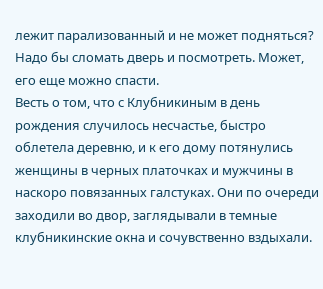лежит парализованный и не может подняться? Надо бы сломать дверь и посмотреть. Может, его еще можно спасти.
Весть о том, что с Клубникиным в день рождения случилось несчастье, быстро облетела деревню, и к его дому потянулись женщины в черных платочках и мужчины в наскоро повязанных галстуках. Они по очереди заходили во двор, заглядывали в темные клубникинские окна и сочувственно вздыхали.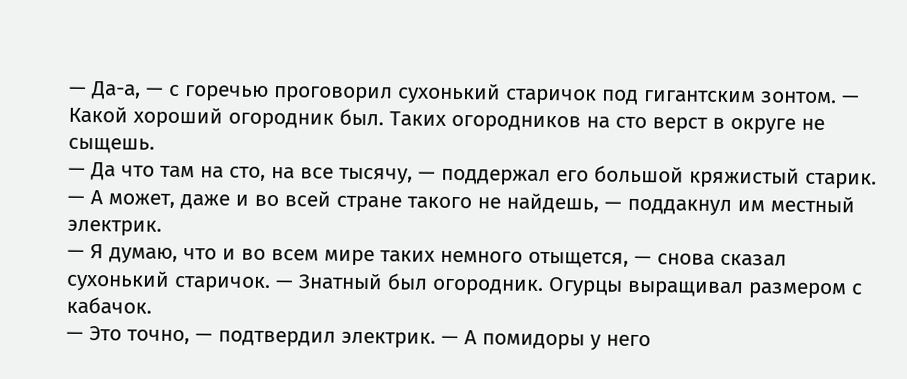— Да-а, — с горечью проговорил сухонький старичок под гигантским зонтом. — Какой хороший огородник был. Таких огородников на сто верст в округе не сыщешь.
— Да что там на сто, на все тысячу, — поддержал его большой кряжистый старик.
— А может, даже и во всей стране такого не найдешь, — поддакнул им местный электрик.
— Я думаю, что и во всем мире таких немного отыщется, — снова сказал сухонький старичок. — Знатный был огородник. Огурцы выращивал размером с кабачок.
— Это точно, — подтвердил электрик. — А помидоры у него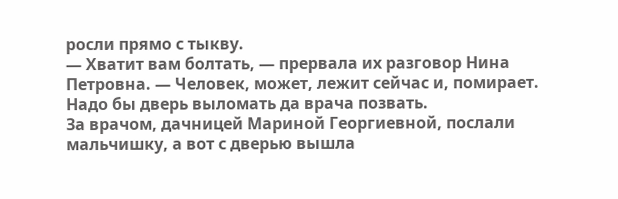росли прямо с тыкву.
— Хватит вам болтать, — прервала их разговор Нина Петровна. — Человек, может, лежит сейчас и, помирает. Надо бы дверь выломать да врача позвать.
За врачом, дачницей Мариной Георгиевной, послали мальчишку, а вот с дверью вышла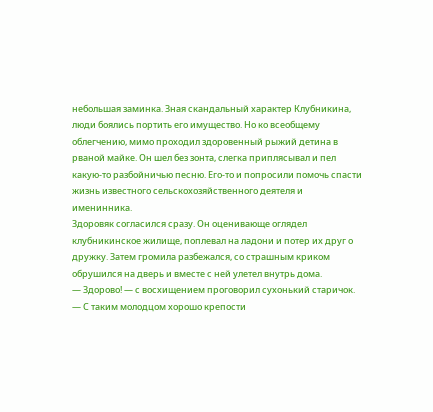небольшая заминка. Зная скандальный характер Клубникина, люди боялись портить его имущество. Но ко всеобщему облегчению, мимо проходил здоровенный рыжий детина в рваной майке. Он шел без зонта, слегка приплясывал и пел какую-то разбойничью песню. Его-то и попросили помочь спасти жизнь известного сельскохозяйственного деятеля и именинника.
Здоровяк согласился сразу. Он оценивающе оглядел клубникинское жилище, поплевал на ладони и потер их друг о дружку. Затем громила разбежался, со страшным криком обрушился на дверь и вместе с ней улетел внутрь дома.
— Здорово! — с восхищением проговорил сухонький старичок. — С таким молодцом хорошо крепости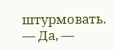штурмовать.
— Да, —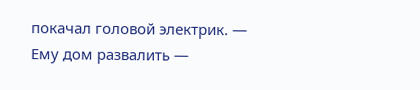покачал головой электрик. — Ему дом развалить —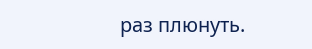раз плюнуть.